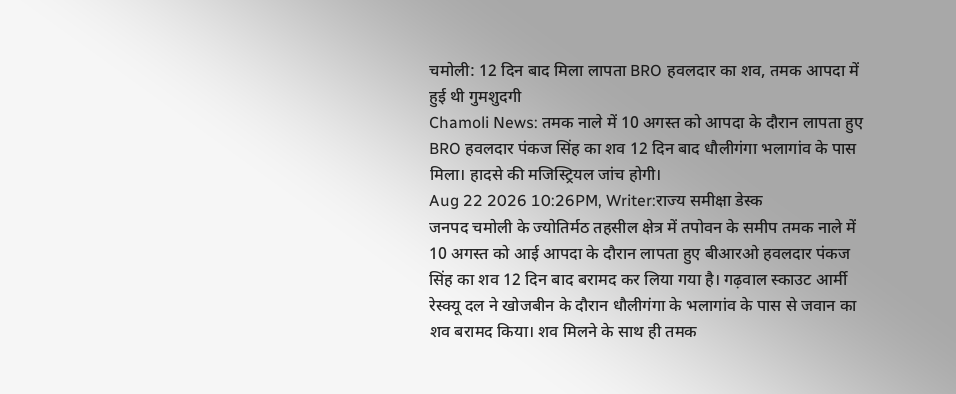चमोली: 12 दिन बाद मिला लापता BRO हवलदार का शव, तमक आपदा में हुई थी गुमशुदगी
Chamoli News: तमक नाले में 10 अगस्त को आपदा के दौरान लापता हुए BRO हवलदार पंकज सिंह का शव 12 दिन बाद धौलीगंगा भलागांव के पास मिला। हादसे की मजिस्ट्रियल जांच होगी।
Aug 22 2026 10:26PM, Writer:राज्य समीक्षा डेस्क
जनपद चमोली के ज्योतिर्मठ तहसील क्षेत्र में तपोवन के समीप तमक नाले में 10 अगस्त को आई आपदा के दौरान लापता हुए बीआरओ हवलदार पंकज सिंह का शव 12 दिन बाद बरामद कर लिया गया है। गढ़वाल स्काउट आर्मी रेस्क्यू दल ने खोजबीन के दौरान धौलीगंगा के भलागांव के पास से जवान का शव बरामद किया। शव मिलने के साथ ही तमक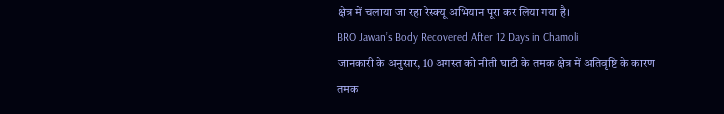क्षेत्र में चलाया जा रहा रेस्क्यू अभियान पूरा कर लिया गया है।
BRO Jawan’s Body Recovered After 12 Days in Chamoli
जानकारी के अनुसार, 10 अगस्त को नीती घाटी के तमक क्षेत्र में अतिवृष्टि के कारण तमक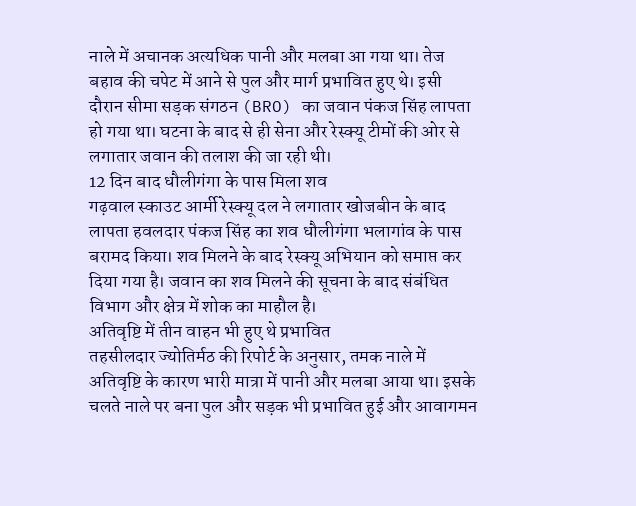नाले में अचानक अत्यधिक पानी और मलबा आ गया था। तेज बहाव की चपेट में आने से पुल और मार्ग प्रभावित हुए थे। इसी दौरान सीमा सड़क संगठन (BRO) का जवान पंकज सिंह लापता हो गया था। घटना के बाद से ही सेना और रेस्क्यू टीमों की ओर से लगातार जवान की तलाश की जा रही थी।
12 दिन बाद धौलीगंगा के पास मिला शव
गढ़वाल स्काउट आर्मी रेस्क्यू दल ने लगातार खोजबीन के बाद लापता हवलदार पंकज सिंह का शव धौलीगंगा भलागांव के पास बरामद किया। शव मिलने के बाद रेस्क्यू अभियान को समाप्त कर दिया गया है। जवान का शव मिलने की सूचना के बाद संबंधित विभाग और क्षेत्र में शोक का माहौल है।
अतिवृष्टि में तीन वाहन भी हुए थे प्रभावित
तहसीलदार ज्योतिर्मठ की रिपोर्ट के अनुसार, तमक नाले में अतिवृष्टि के कारण भारी मात्रा में पानी और मलबा आया था। इसके चलते नाले पर बना पुल और सड़क भी प्रभावित हुई और आवागमन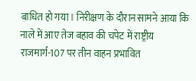बाधित हो गया। निरीक्षण के दौरान सामने आया कि नाले में आए तेज बहाव की चपेट में राष्ट्रीय राजमार्ग-107 पर तीन वाहन प्रभावित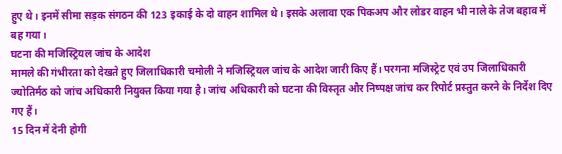हुए थे। इनमें सीमा सड़क संगठन की 123 इकाई के दो वाहन शामिल थे। इसके अलावा एक पिकअप और लोडर वाहन भी नाले के तेज बहाव में बह गया।
घटना की मजिस्ट्रियल जांच के आदेश
मामले की गंभीरता को देखते हुए जिलाधिकारी चमोली ने मजिस्ट्रियल जांच के आदेश जारी किए हैं। परगना मजिस्ट्रेट एवं उप जिलाधिकारी ज्योतिर्मठ को जांच अधिकारी नियुक्त किया गया है। जांच अधिकारी को घटना की विस्तृत और निष्पक्ष जांच कर रिपोर्ट प्रस्तुत करने के निर्देश दिए गए हैं।
15 दिन में देनी होगी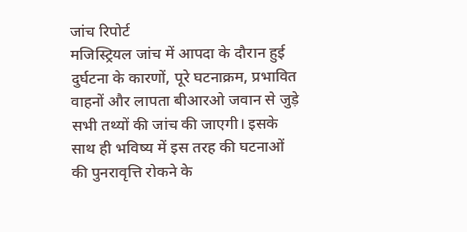जांच रिपोर्ट
मजिस्ट्रियल जांच में आपदा के दौरान हुई दुर्घटना के कारणों, पूरे घटनाक्रम, प्रभावित वाहनों और लापता बीआरओ जवान से जुड़े सभी तथ्यों की जांच की जाएगी। इसके साथ ही भविष्य में इस तरह की घटनाओं की पुनरावृत्ति रोकने के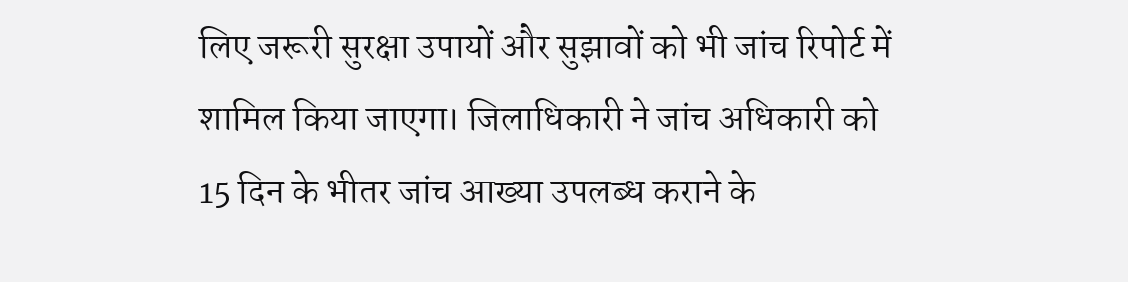लिए जरूरी सुरक्षा उपायों और सुझावों को भी जांच रिपोर्ट में शामिल किया जाएगा। जिलाधिकारी ने जांच अधिकारी को 15 दिन के भीतर जांच आख्या उपलब्ध कराने के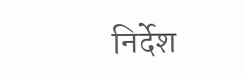निर्देश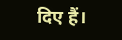दिए हैं।